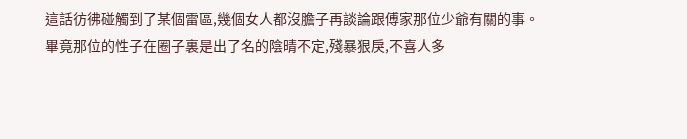這話彷彿碰觸到了某個雷區,幾個女人都沒膽子再談論跟傅家那位少爺有關的事。
畢竟那位的性子在圈子裏是出了名的陰晴不定,殘暴狠戾,不喜人多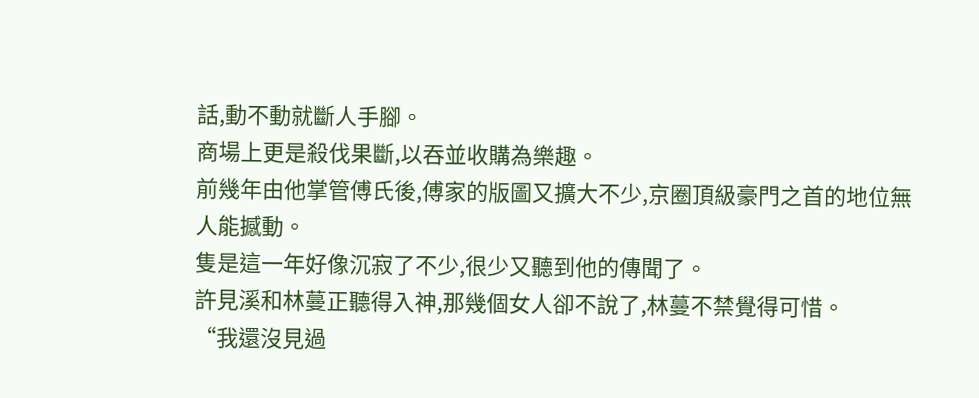話,動不動就斷人手腳。
商場上更是殺伐果斷,以吞並收購為樂趣。
前幾年由他掌管傅氏後,傅家的版圖又擴大不少,京圈頂級豪門之首的地位無人能撼動。
隻是這一年好像沉寂了不少,很少又聽到他的傳聞了。
許見溪和林蔓正聽得入神,那幾個女人卻不說了,林蔓不禁覺得可惜。
“我還沒見過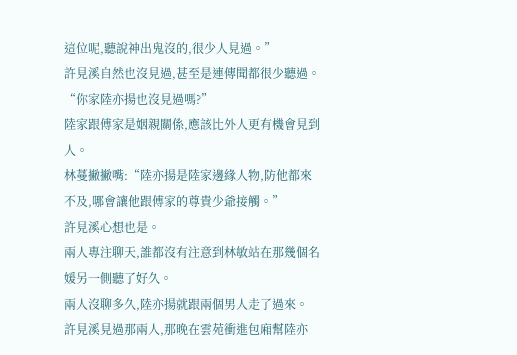這位呢,聽說神出鬼沒的,很少人見過。”
許見溪自然也沒見過,甚至是連傳聞都很少聽過。
“你家陸亦揚也沒見過嗎?”
陸家跟傅家是姻親關係,應該比外人更有機會見到人。
林蔓撇撇嘴:“陸亦揚是陸家邊緣人物,防他都來不及,哪會讓他跟傅家的尊貴少爺接觸。”
許見溪心想也是。
兩人專注聊天,誰都沒有注意到林敏站在那幾個名媛另一側聽了好久。
兩人沒聊多久,陸亦揚就跟兩個男人走了過來。
許見溪見過那兩人,那晚在雲苑衝進包廂幫陸亦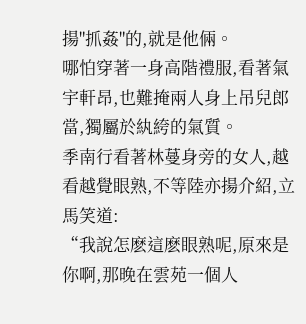揚"抓姦"的,就是他倆。
哪怕穿著一身高階禮服,看著氣宇軒昂,也難掩兩人身上吊兒郎當,獨屬於紈絝的氣質。
季南行看著林蔓身旁的女人,越看越覺眼熟,不等陸亦揚介紹,立馬笑道:
“我說怎麽這麽眼熟呢,原來是你啊,那晚在雲苑一個人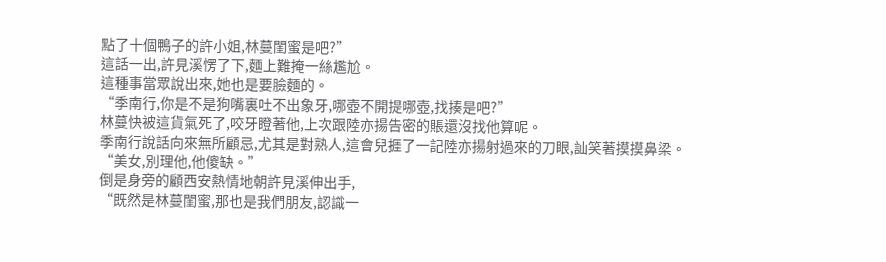點了十個鴨子的許小姐,林蔓閨蜜是吧?”
這話一出,許見溪愣了下,麵上難掩一絲尷尬。
這種事當眾說出來,她也是要臉麵的。
“季南行,你是不是狗嘴裏吐不出象牙,哪壺不開提哪壺,找揍是吧?”
林蔓快被這貨氣死了,咬牙瞪著他,上次跟陸亦揚告密的賬還沒找他算呢。
季南行說話向來無所顧忌,尤其是對熟人,這會兒捱了一記陸亦揚射過來的刀眼,訕笑著摸摸鼻梁。
“美女,別理他,他傻缺。”
倒是身旁的顧西安熱情地朝許見溪伸出手,
“既然是林蔓閨蜜,那也是我們朋友,認識一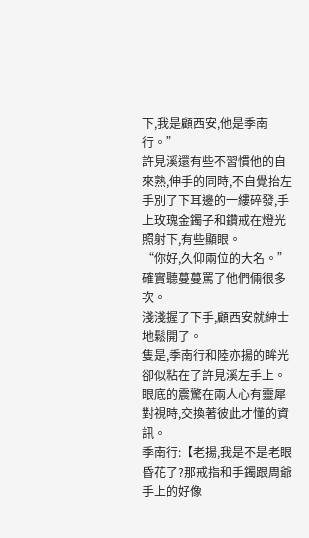下,我是顧西安,他是季南行。”
許見溪還有些不習慣他的自來熟,伸手的同時,不自覺抬左手別了下耳邊的一縷碎發,手上玫瑰金鐲子和鑽戒在燈光照射下,有些顯眼。
“你好,久仰兩位的大名。”
確實聽蔓蔓罵了他們倆很多次。
淺淺握了下手,顧西安就紳士地鬆開了。
隻是,季南行和陸亦揚的眸光卻似粘在了許見溪左手上。
眼底的震驚在兩人心有靈犀對視時,交換著彼此才懂的資訊。
季南行:【老揚,我是不是老眼昏花了?那戒指和手鐲跟周爺手上的好像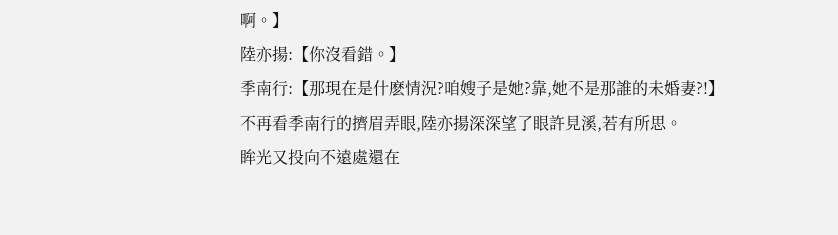啊。】
陸亦揚:【你沒看錯。】
季南行:【那現在是什麽情況?咱嫂子是她?靠,她不是那誰的未婚妻?!】
不再看季南行的擠眉弄眼,陸亦揚深深望了眼許見溪,若有所思。
眸光又投向不遠處還在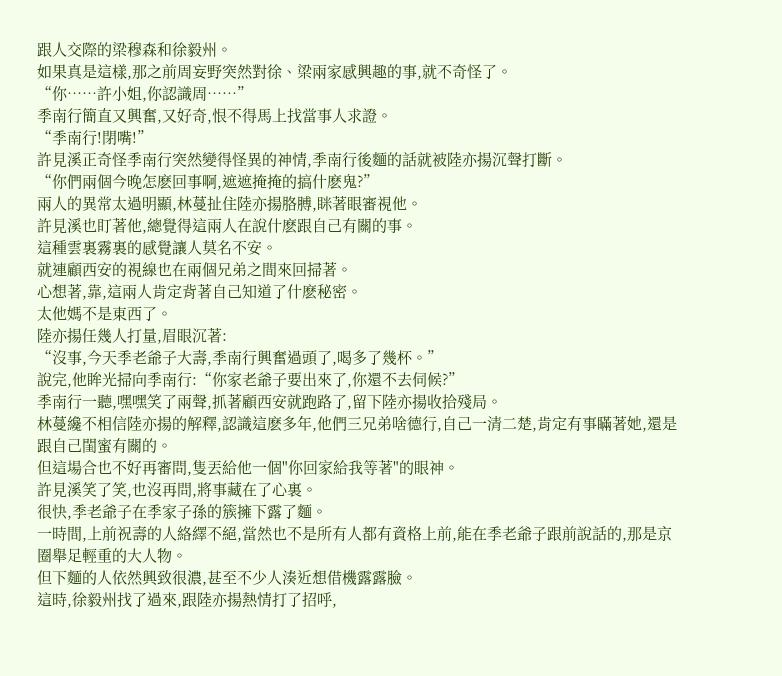跟人交際的梁穆森和徐毅州。
如果真是這樣,那之前周妄野突然對徐、梁兩家感興趣的事,就不奇怪了。
“你……許小姐,你認識周……”
季南行簡直又興奮,又好奇,恨不得馬上找當事人求證。
“季南行!閉嘴!”
許見溪正奇怪季南行突然變得怪異的神情,季南行後麵的話就被陸亦揚沉聲打斷。
“你們兩個今晚怎麽回事啊,遮遮掩掩的搞什麽鬼?”
兩人的異常太過明顯,林蔓扯住陸亦揚胳膊,眯著眼審視他。
許見溪也盯著他,總覺得這兩人在說什麽跟自己有關的事。
這種雲裏霧裏的感覺讓人莫名不安。
就連顧西安的視線也在兩個兄弟之間來回掃著。
心想著,靠,這兩人肯定背著自己知道了什麽秘密。
太他媽不是東西了。
陸亦揚任幾人打量,眉眼沉著:
“沒事,今天季老爺子大壽,季南行興奮過頭了,喝多了幾杯。”
說完,他眸光掃向季南行:“你家老爺子要出來了,你還不去伺候?”
季南行一聽,嘿嘿笑了兩聲,抓著顧西安就跑路了,留下陸亦揚收拾殘局。
林蔓纔不相信陸亦揚的解釋,認識這麽多年,他們三兄弟啥德行,自己一清二楚,肯定有事瞞著她,還是跟自己閨蜜有關的。
但這場合也不好再審問,隻丟給他一個"你回家給我等著"的眼神。
許見溪笑了笑,也沒再問,將事藏在了心裏。
很快,季老爺子在季家子孫的簇擁下露了麵。
一時間,上前祝壽的人絡繹不絕,當然也不是所有人都有資格上前,能在季老爺子跟前說話的,那是京圈舉足輕重的大人物。
但下麵的人依然興致很濃,甚至不少人湊近想借機露露臉。
這時,徐毅州找了過來,跟陸亦揚熱情打了招呼,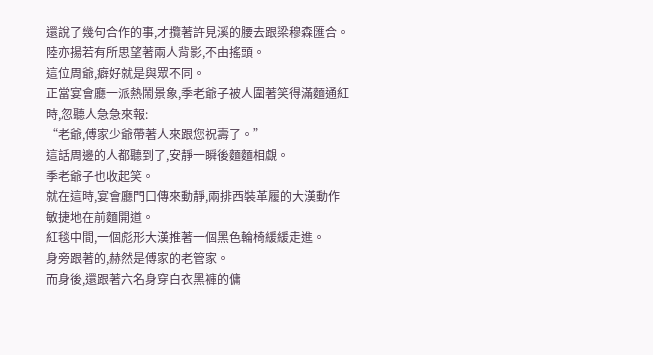還說了幾句合作的事,才攬著許見溪的腰去跟梁穆森匯合。
陸亦揚若有所思望著兩人背影,不由搖頭。
這位周爺,癖好就是與眾不同。
正當宴會廳一派熱鬧景象,季老爺子被人圍著笑得滿麵通紅時,忽聽人急急來報:
“老爺,傅家少爺帶著人來跟您祝壽了。”
這話周邊的人都聽到了,安靜一瞬後麵麵相覷。
季老爺子也收起笑。
就在這時,宴會廳門口傳來動靜,兩排西裝革履的大漢動作敏捷地在前麵開道。
紅毯中間,一個彪形大漢推著一個黑色輪椅緩緩走進。
身旁跟著的,赫然是傅家的老管家。
而身後,還跟著六名身穿白衣黑褲的傭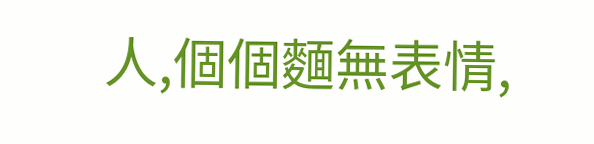人,個個麵無表情,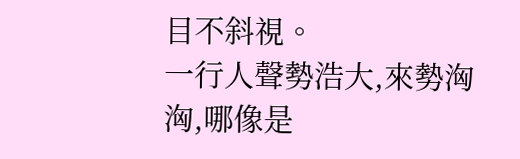目不斜視。
一行人聲勢浩大,來勢洶洶,哪像是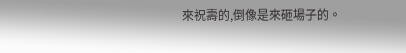來祝壽的,倒像是來砸場子的。